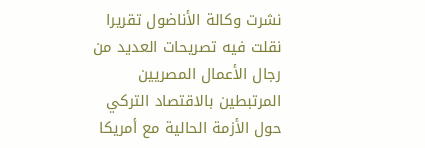نشرت وكالة الأناضول تقريرا نقلت فيه تصريحات العديد من رجال الأعمال المصريين المرتبطين بالاقتصاد التركي حول الأزمة الحالية مع أمريكا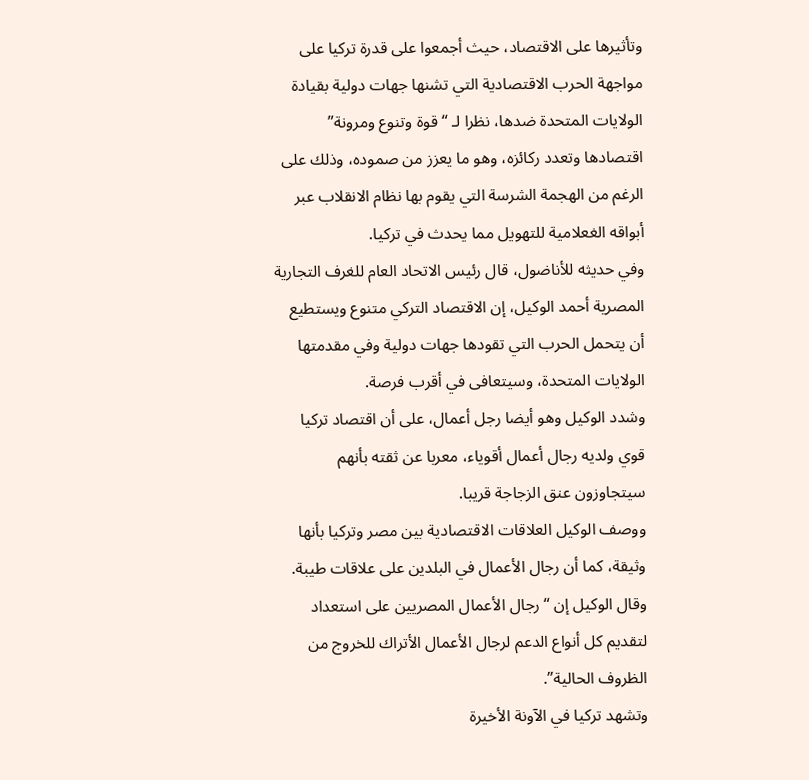وتأثيرها على الاقتصاد، حيث أجمعوا على قدرة تركيا على مواجهة الحرب الاقتصادية التي تشنها جهات دولية بقيادة الولايات المتحدة ضدها، نظرا لـ “قوة وتنوع ومرونة” اقتصادها وتعدد ركائزه، وهو ما يعزز من صموده، وذلك على الرغم من الهجمة الشرسة التي يقوم بها نظام الانقلاب عبر أبواقه الغعلامية للتهويل مما يحدث في تركيا.
وفي حديثه للأناضول، قال رئيس الاتحاد العام للغرف التجارية المصرية أحمد الوكيل، إن الاقتصاد التركي متنوع ويستطيع أن يتحمل الحرب التي تقودها جهات دولية وفي مقدمتها الولايات المتحدة، وسيتعافى في أقرب فرصة.
وشدد الوكيل وهو أيضا رجل أعمال، على أن اقتصاد تركيا قوي ولديه رجال أعمال أقوياء، معربا عن ثقته بأنهم سيتجاوزون عنق الزجاجة قريبا.
ووصف الوكيل العلاقات الاقتصادية بين مصر وتركيا بأنها وثيقة، كما أن رجال الأعمال في البلدين على علاقات طيبة.
وقال الوكيل إن “رجال الأعمال المصريين على استعداد لتقديم كل أنواع الدعم لرجال الأعمال الأتراك للخروج من الظروف الحالية”.
وتشهد تركيا في الآونة الأخيرة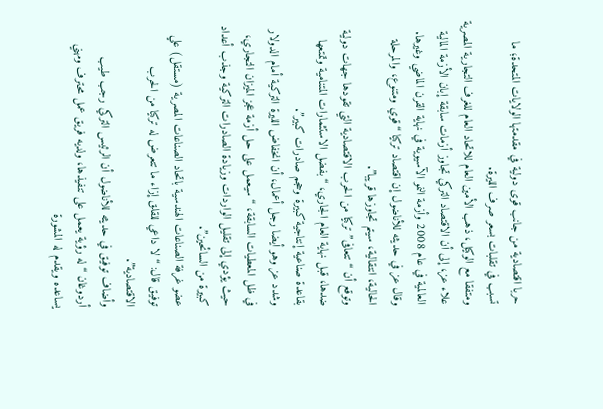حربا اقتصادية من جانب قوى دولية في مقدمتها الولايات المتحدة؛ ما تسبب في تقلبات بسعر صرف الليرة.
ومتفقا مع الوكيل، ذهب الأمين العام للاتحاد العام للغرف التجارية المصرية علاء عز، إلى أن الاقتصاد التركي تجاوز أزمات سابقة إبان الأزمة المالية العالمية في عام 2008 وأزمة النمو الآسيوية في نهاية القرن الماضي وغيرها.
وقال عز في حديثه للأناضول إن اقتصاد تركيا “قوي ومتنوع، والمرحلة الحالية، انتقالية، سيتم تجاوزها قريبا”.
وتوقع أن “تتعافى” تركيا من الحرب الاقتصادية التي تقودها جهات دولية ضدها، قبل نهاية العام الجاري، “بفضل الاستثمارات المتنامية وتمتعها بقاعدة صناعية إنتاجية كبيرة وحجم صادرات كبير”.
وشدد عز وهو أيضا رجل أعمال، أن انخفاض الليرة التركية أمام الدولار في ظل المعطيات السابقة، “سيعمل على حل أزمة عجز الميزان التجاري، حيث يؤدي إلى تقليل الواردات وزيادة الصادرات التركية وجذب أعداد كبيرة من السائحين”.
عضو غرفة الصناعات الهندسية باتحاد الصناعات المصرية (مستقل) علي توفيق قال: “لا داعي للقلق إزاء ما تتعرض له تركيا من الحرب الاقتصادية”.
وأضاف توفيق في حديثه للأناضول أن الرئيس التركي رجب طيب أردوغان “له رؤية يعمل على تنفيذها، ولديه فريق عمل محترف ومهني يساعده ويقدم له المشورة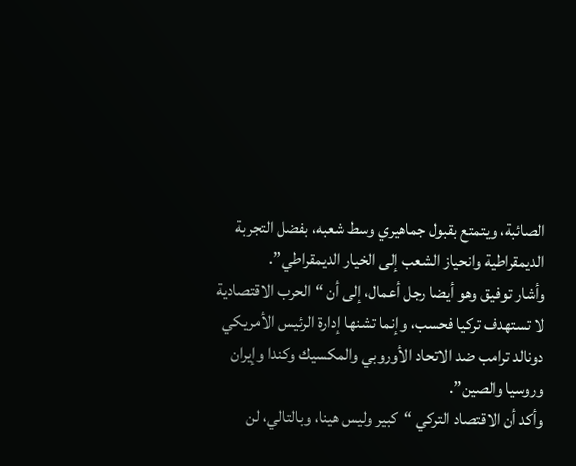الصائبة، ويتمتع بقبول جماهيري وسط شعبه، بفضل التجربة الديمقراطية وانحياز الشعب إلى الخيار الديمقراطي”.
وأشار توفيق وهو أيضا رجل أعمال، إلى أن “الحرب الاقتصادية لا تستهدف تركيا فحسب، وإنما تشنها إدارة الرئيس الأمريكي دونالد ترامب ضد الاتحاد الأوروبي والمكسيك وكندا وإيران وروسيا والصين”.
وأكد أن الاقتصاد التركي “كبير وليس هينا، وبالتالي، لن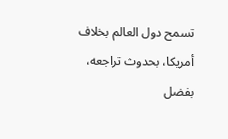تسمح دول العالم بخلاف أمريكا، بحدوث تراجعه، بفضل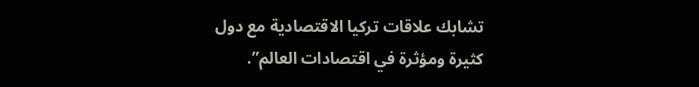تشابك علاقات تركيا الاقتصادية مع دول كثيرة ومؤثرة في اقتصادات العالم”.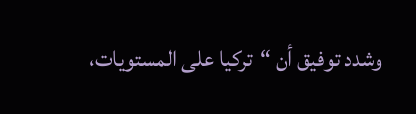وشدد توفيق أن “تركيا على المستويات،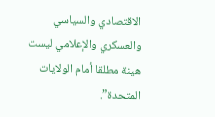الاقتصادي والسياسي والعسكري والإعلامي ليست هينة مطلقا أمام الولايات المتحدة”.